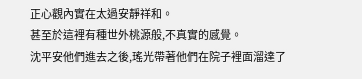正心觀內實在太過安靜祥和。
甚至於這裡有種世外桃源般,不真實的感覺。
沈平安他們進去之後,瑤光帶著他們在院子裡面溜達了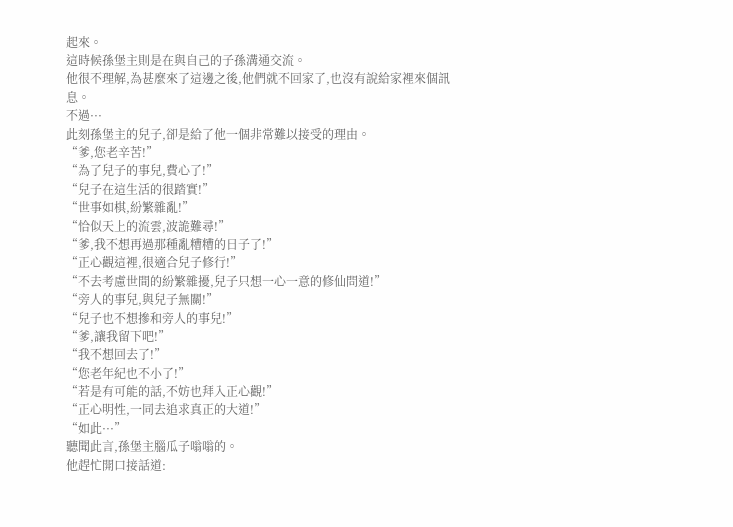起來。
這時候孫堡主則是在與自己的子孫溝通交流。
他很不理解,為甚麼來了這邊之後,他們就不回家了,也沒有說給家裡來個訊息。
不過···
此刻孫堡主的兒子,卻是給了他一個非常難以接受的理由。
“爹,您老辛苦!”
“為了兒子的事兒,費心了!”
“兒子在這生活的很踏實!”
“世事如棋,紛繁雜亂!”
“恰似天上的流雲,波詭難尋!”
“爹,我不想再過那種亂糟糟的日子了!”
“正心觀這裡,很適合兒子修行!”
“不去考慮世間的紛繁雜擾,兒子只想一心一意的修仙問道!”
“旁人的事兒,與兒子無關!”
“兒子也不想摻和旁人的事兒!”
“爹,讓我留下吧!”
“我不想回去了!”
“您老年紀也不小了!”
“若是有可能的話,不妨也拜入正心觀!”
“正心明性,一同去追求真正的大道!”
“如此···”
聽聞此言,孫堡主腦瓜子嗡嗡的。
他趕忙開口接話道: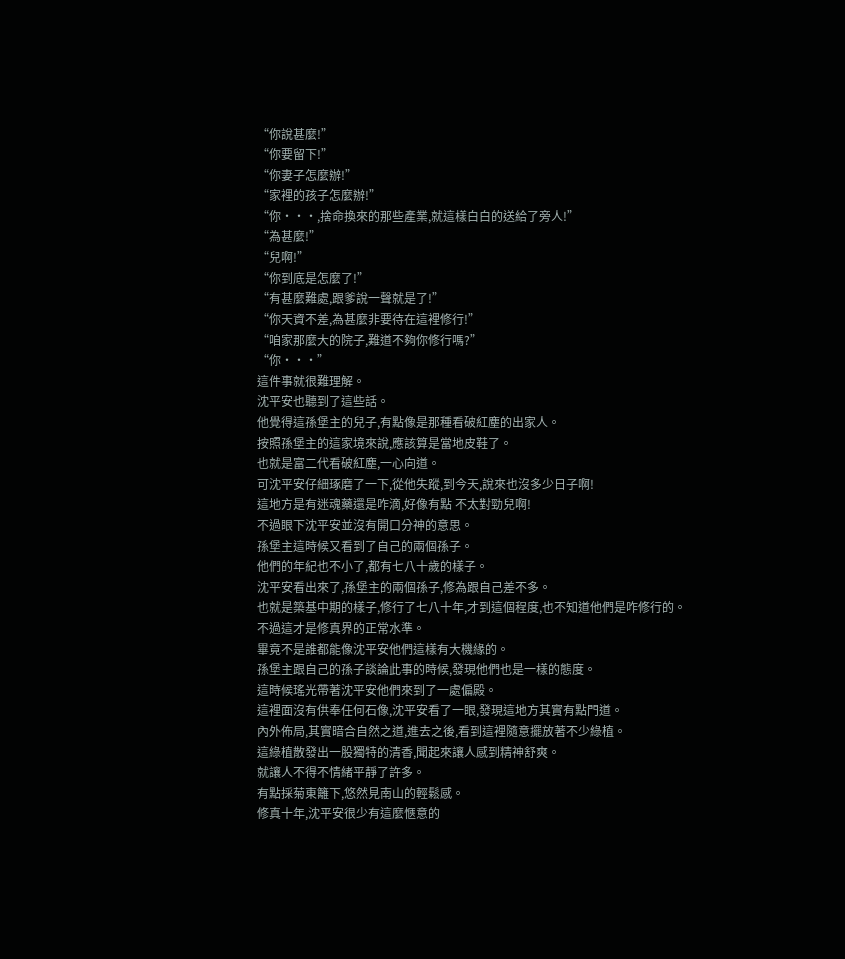“你說甚麼!”
“你要留下!”
“你妻子怎麼辦!”
“家裡的孩子怎麼辦!”
“你···,捨命換來的那些產業,就這樣白白的送給了旁人!”
“為甚麼!”
“兒啊!”
“你到底是怎麼了!”
“有甚麼難處,跟爹說一聲就是了!”
“你天資不差,為甚麼非要待在這裡修行!”
“咱家那麼大的院子,難道不夠你修行嗎?”
“你···”
這件事就很難理解。
沈平安也聽到了這些話。
他覺得這孫堡主的兒子,有點像是那種看破紅塵的出家人。
按照孫堡主的這家境來說,應該算是當地皮鞋了。
也就是富二代看破紅塵,一心向道。
可沈平安仔細琢磨了一下,從他失蹤,到今天,說來也沒多少日子啊!
這地方是有迷魂藥還是咋滴,好像有點 不太對勁兒啊!
不過眼下沈平安並沒有開口分神的意思。
孫堡主這時候又看到了自己的兩個孫子。
他們的年紀也不小了,都有七八十歲的樣子。
沈平安看出來了,孫堡主的兩個孫子,修為跟自己差不多。
也就是築基中期的樣子,修行了七八十年,才到這個程度,也不知道他們是咋修行的。
不過這才是修真界的正常水準。
畢竟不是誰都能像沈平安他們這樣有大機緣的。
孫堡主跟自己的孫子談論此事的時候,發現他們也是一樣的態度。
這時候瑤光帶著沈平安他們來到了一處偏殿。
這裡面沒有供奉任何石像,沈平安看了一眼,發現這地方其實有點門道。
內外佈局,其實暗合自然之道,進去之後,看到這裡隨意擺放著不少綠植。
這綠植散發出一股獨特的清香,聞起來讓人感到精神舒爽。
就讓人不得不情緒平靜了許多。
有點採菊東籬下,悠然見南山的輕鬆感。
修真十年,沈平安很少有這麼愜意的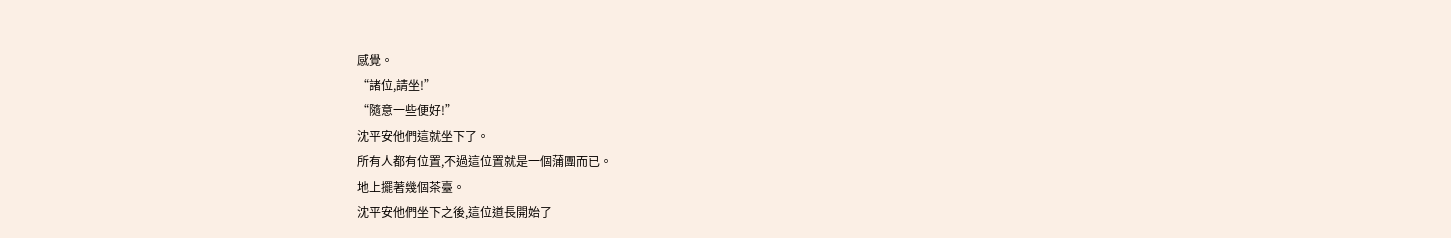感覺。
“諸位,請坐!”
“隨意一些便好!”
沈平安他們這就坐下了。
所有人都有位置,不過這位置就是一個蒲團而已。
地上擺著幾個茶臺。
沈平安他們坐下之後,這位道長開始了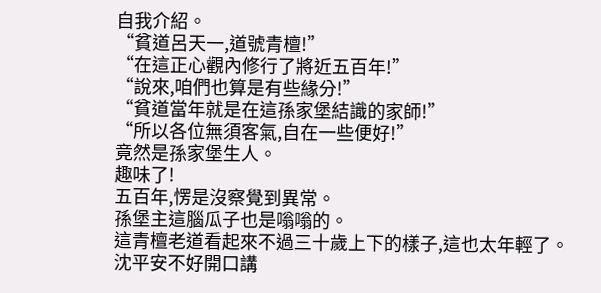自我介紹。
“貧道呂天一,道號青檀!”
“在這正心觀內修行了將近五百年!”
“說來,咱們也算是有些緣分!”
“貧道當年就是在這孫家堡結識的家師!”
“所以各位無須客氣,自在一些便好!”
竟然是孫家堡生人。
趣味了!
五百年,愣是沒察覺到異常。
孫堡主這腦瓜子也是嗡嗡的。
這青檀老道看起來不過三十歲上下的樣子,這也太年輕了。
沈平安不好開口講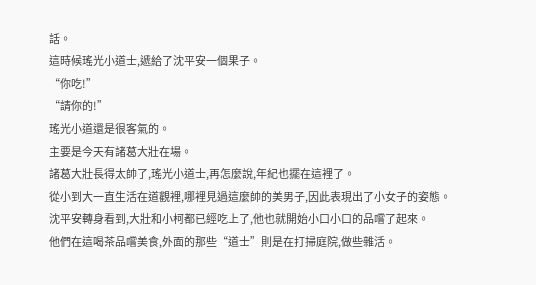話。
這時候瑤光小道士,遞給了沈平安一個果子。
“你吃!”
“請你的!”
瑤光小道還是很客氣的。
主要是今天有諸葛大壯在場。
諸葛大壯長得太帥了,瑤光小道士,再怎麼說,年紀也擺在這裡了。
從小到大一直生活在道觀裡,哪裡見過這麼帥的美男子,因此表現出了小女子的姿態。
沈平安轉身看到,大壯和小柯都已經吃上了,他也就開始小口小口的品嚐了起來。
他們在這喝茶品嚐美食,外面的那些“道士”則是在打掃庭院,做些雜活。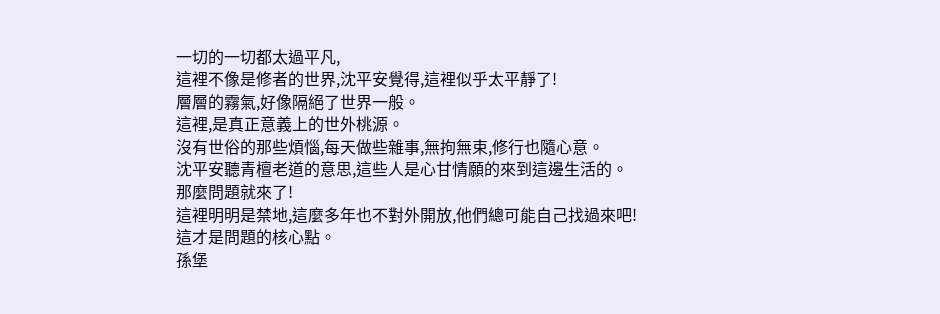一切的一切都太過平凡,
這裡不像是修者的世界,沈平安覺得,這裡似乎太平靜了!
層層的霧氣,好像隔絕了世界一般。
這裡,是真正意義上的世外桃源。
沒有世俗的那些煩惱,每天做些雜事,無拘無束,修行也隨心意。
沈平安聽青檀老道的意思,這些人是心甘情願的來到這邊生活的。
那麼問題就來了!
這裡明明是禁地,這麼多年也不對外開放,他們總可能自己找過來吧!
這才是問題的核心點。
孫堡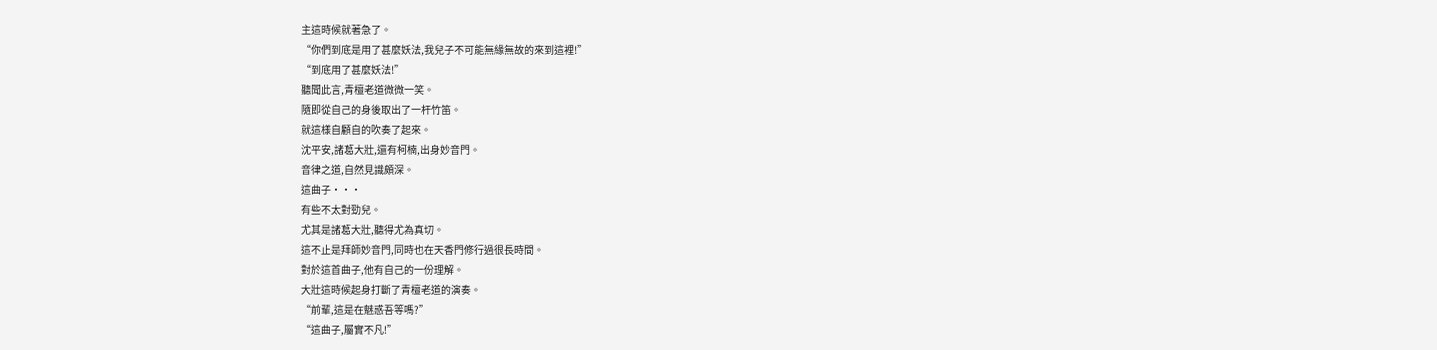主這時候就著急了。
“你們到底是用了甚麼妖法,我兒子不可能無緣無故的來到這裡!”
“到底用了甚麼妖法!”
聽聞此言,青檀老道微微一笑。
隨即從自己的身後取出了一杆竹笛。
就這樣自顧自的吹奏了起來。
沈平安,諸葛大壯,還有柯楠,出身妙音門。
音律之道,自然見識頗深。
這曲子···
有些不太對勁兒。
尤其是諸葛大壯,聽得尤為真切。
這不止是拜師妙音門,同時也在天香門修行過很長時間。
對於這首曲子,他有自己的一份理解。
大壯這時候起身打斷了青檀老道的演奏。
“前輩,這是在魅惑吾等嗎?”
“這曲子,屬實不凡!”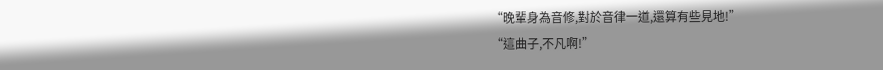“晚輩身為音修,對於音律一道,還算有些見地!”
“這曲子,不凡啊!”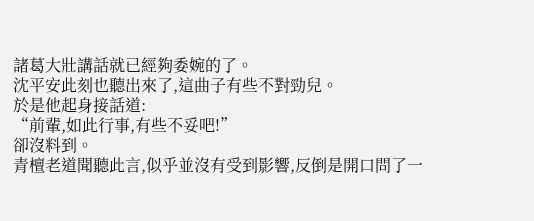諸葛大壯講話就已經夠委婉的了。
沈平安此刻也聽出來了,這曲子有些不對勁兒。
於是他起身接話道:
“前輩,如此行事,有些不妥吧!”
卻沒料到。
青檀老道聞聽此言,似乎並沒有受到影響,反倒是開口問了一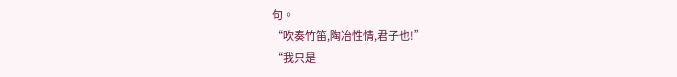句。
“吹奏竹笛,陶冶性情,君子也!”
“我只是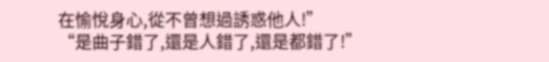在愉悅身心,從不曾想過誘惑他人!”
“是曲子錯了,還是人錯了,還是都錯了!”